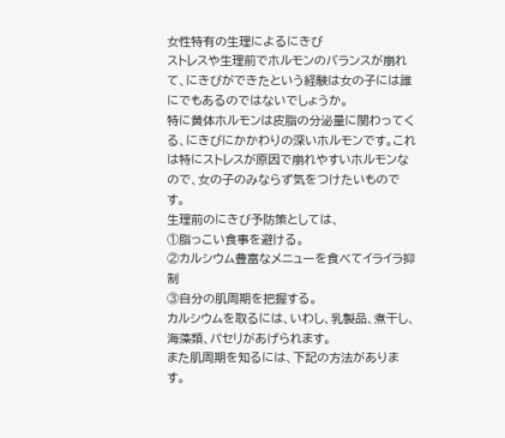女性特有の生理によるにきび
ストレスや生理前でホルモンのバランスが崩れて、にきびができたという経験は女の子には誰にでもあるのではないでしょうか。
特に黄体ホルモンは皮脂の分泌量に関わってくる、にきびにかかわりの深いホルモンです。これは特にストレスが原因で崩れやすいホルモンなので、女の子のみならず気をつけたいものです。
生理前のにきび予防策としては、
①脂っこい食事を避ける。
②カルシウム豊富なメニューを食べてイライラ抑制
③自分の肌周期を把握する。
カルシウムを取るには、いわし、乳製品、煮干し、海藻類、パセリがあげられます。
また肌周期を知るには、下記の方法があります。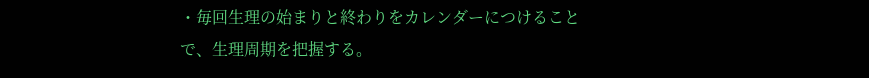・毎回生理の始まりと終わりをカレンダーにつけることで、生理周期を把握する。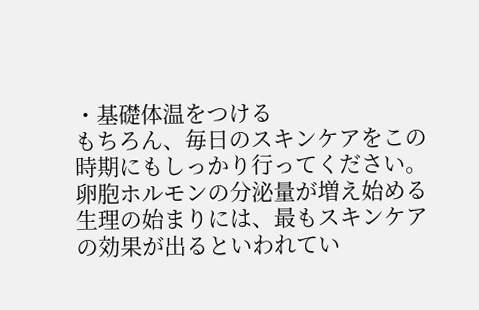・基礎体温をつける
もちろん、毎日のスキンケアをこの時期にもしっかり行ってください。卵胞ホルモンの分泌量が増え始める生理の始まりには、最もスキンケアの効果が出るといわれてい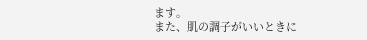ます。
また、肌の調子がいいときに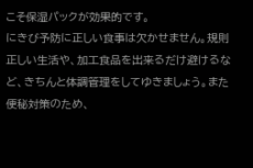こそ保湿パックが効果的です。
にきび予防に正しい食事は欠かせません。規則正しい生活や、加工食品を出来るだけ避けるなど、きちんと体調管理をしてゆきましょう。また便秘対策のため、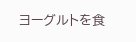ヨーグルトを食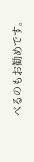べるのもお勧めです。